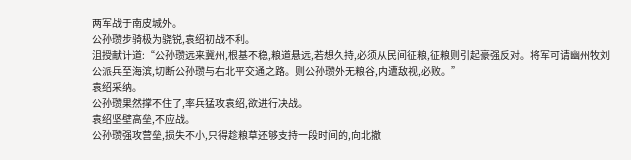两军战于南皮城外。
公孙瓒步骑极为骁锐,袁绍初战不利。
沮授献计道:“公孙瓒远来冀州,根基不稳,粮道悬远,若想久持,必须从民间征粮,征粮则引起豪强反对。将军可请幽州牧刘公派兵至海滨,切断公孙瓒与右北平交通之路。则公孙瓒外无粮谷,内遭敌视,必败。”
袁绍采纳。
公孙瓒果然撑不住了,率兵猛攻袁绍,欲进行决战。
袁绍坚壁高垒,不应战。
公孙瓒强攻营垒,损失不小,只得趁粮草还够支持一段时间的,向北撤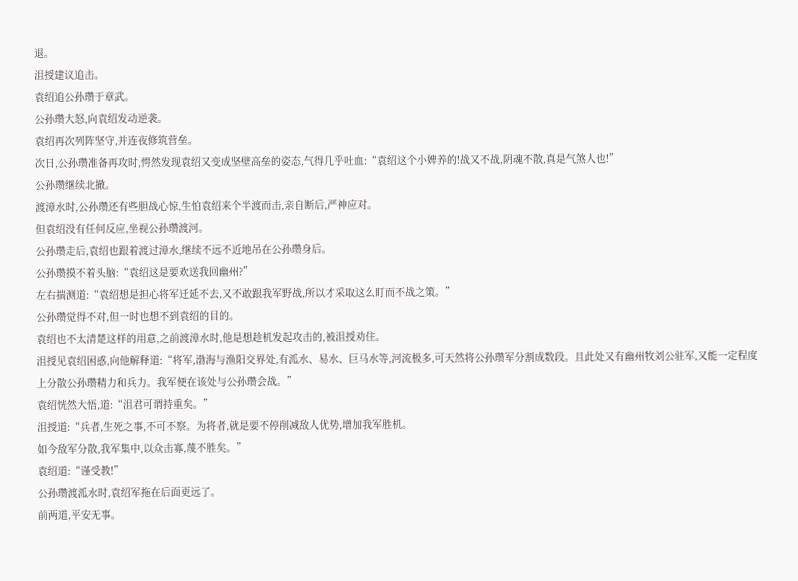退。
沮授建议追击。
袁绍追公孙瓒于章武。
公孙瓒大怒,向袁绍发动逆袭。
袁绍再次列阵坚守,并连夜修筑营垒。
次日,公孙瓒准备再攻时,愕然发现袁绍又变成坚壁高垒的姿态,气得几乎吐血:“袁绍这个小婢养的!战又不战,阴魂不散,真是气煞人也!”
公孙瓒继续北撤。
渡漳水时,公孙瓒还有些胆战心惊,生怕袁绍来个半渡而击,亲自断后,严神应对。
但袁绍没有任何反应,坐视公孙瓒渡河。
公孙瓒走后,袁绍也跟着渡过漳水,继续不远不近地吊在公孙瓒身后。
公孙瓒摸不着头脑:“袁绍这是要欢送我回幽州?”
左右揣测道:“袁绍想是担心将军迁延不去,又不敢跟我军野战,所以才采取这么盯而不战之策。”
公孙瓒觉得不对,但一时也想不到袁绍的目的。
袁绍也不太清楚这样的用意,之前渡漳水时,他是想趁机发起攻击的,被沮授劝住。
沮授见袁绍困惑,向他解释道:“将军,渤海与渔阳交界处,有泒水、易水、巨马水等,河流极多,可天然将公孙瓒军分割成数段。且此处又有幽州牧刘公驻军,又能一定程度上分散公孙瓒精力和兵力。我军便在该处与公孙瓒会战。”
袁绍恍然大悟,道:“沮君可谓持重矣。”
沮授道:“兵者,生死之事,不可不察。为将者,就是要不停削减敌人优势,增加我军胜机。
如今敌军分散,我军集中,以众击寡,蔑不胜矣。”
袁绍道:“谨受教!”
公孙瓒渡泒水时,袁绍军拖在后面更远了。
前两道,平安无事。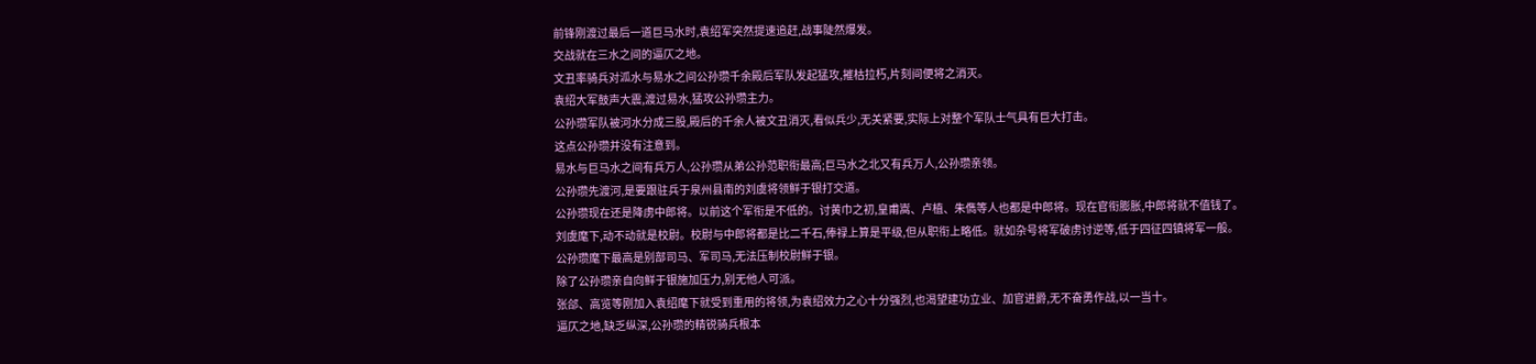前锋刚渡过最后一道巨马水时,袁绍军突然提速追赶,战事陡然爆发。
交战就在三水之间的逼仄之地。
文丑率骑兵对泒水与易水之间公孙瓒千余殿后军队发起猛攻,摧枯拉朽,片刻间便将之消灭。
袁绍大军鼓声大震,渡过易水,猛攻公孙瓒主力。
公孙瓒军队被河水分成三股,殿后的千余人被文丑消灭,看似兵少,无关紧要,实际上对整个军队士气具有巨大打击。
这点公孙瓒并没有注意到。
易水与巨马水之间有兵万人,公孙瓒从弟公孙范职衔最高;巨马水之北又有兵万人,公孙瓒亲领。
公孙瓒先渡河,是要跟驻兵于泉州县南的刘虞将领鲜于银打交道。
公孙瓒现在还是降虏中郎将。以前这个军衔是不低的。讨黄巾之初,皇甫嵩、卢植、朱儁等人也都是中郎将。现在官衔膨胀,中郎将就不值钱了。
刘虞麾下,动不动就是校尉。校尉与中郎将都是比二千石,俸禄上算是平级,但从职衔上略低。就如杂号将军破虏讨逆等,低于四征四镇将军一般。
公孙瓒麾下最高是别部司马、军司马,无法压制校尉鲜于银。
除了公孙瓒亲自向鲜于银施加压力,别无他人可派。
张郃、高览等刚加入袁绍麾下就受到重用的将领,为袁绍效力之心十分强烈,也渴望建功立业、加官进爵,无不奋勇作战,以一当十。
逼仄之地,缺乏纵深,公孙瓒的精锐骑兵根本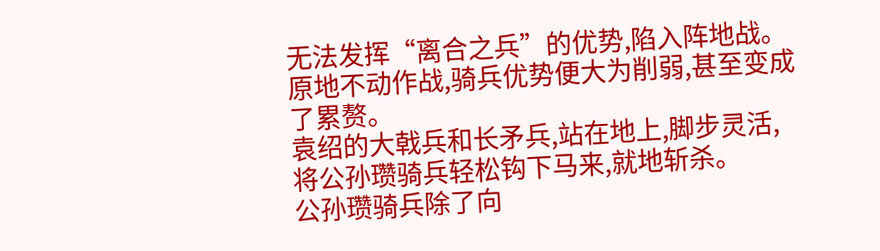无法发挥“离合之兵”的优势,陷入阵地战。
原地不动作战,骑兵优势便大为削弱,甚至变成了累赘。
袁绍的大戟兵和长矛兵,站在地上,脚步灵活,将公孙瓒骑兵轻松钩下马来,就地斩杀。
公孙瓒骑兵除了向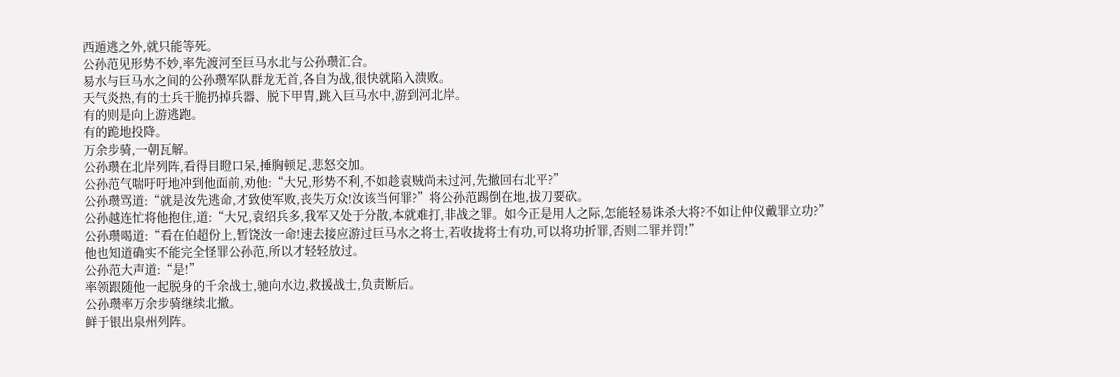西遁逃之外,就只能等死。
公孙范见形势不妙,率先渡河至巨马水北与公孙瓒汇合。
易水与巨马水之间的公孙瓒军队群龙无首,各自为战,很快就陷入溃败。
天气炎热,有的士兵干脆扔掉兵器、脱下甲胄,跳入巨马水中,游到河北岸。
有的则是向上游逃跑。
有的跪地投降。
万余步骑,一朝瓦解。
公孙瓒在北岸列阵,看得目瞪口呆,捶胸顿足,悲怒交加。
公孙范气喘吁吁地冲到他面前,劝他:“大兄,形势不利,不如趁袁贼尚未过河,先撤回右北平?”
公孙瓒骂道:“就是汝先逃命,才致使军败,丧失万众!汝该当何罪?”将公孙范踢倒在地,拔刀要砍。
公孙越连忙将他抱住,道:“大兄,袁绍兵多,我军又处于分散,本就难打,非战之罪。如今正是用人之际,怎能轻易诛杀大将?不如让仲仪戴罪立功?”
公孙瓒喝道:“看在伯超份上,暂饶汝一命!速去接应游过巨马水之将士,若收拢将士有功,可以将功折罪,否则二罪并罚!”
他也知道确实不能完全怪罪公孙范,所以才轻轻放过。
公孙范大声道:“是!”
率领跟随他一起脱身的千余战士,驰向水边,救援战士,负责断后。
公孙瓒率万余步骑继续北撤。
鲜于银出泉州列阵。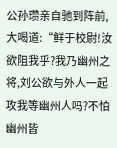公孙瓒亲自驰到阵前,大喝道:“鲜于校尉!汝欲阻我乎?我乃幽州之将,刘公欲与外人一起攻我等幽州人吗?不怕幽州皆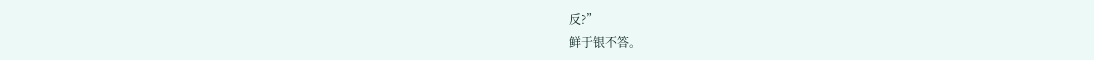反?”
鲜于银不答。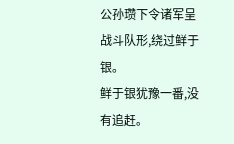公孙瓒下令诸军呈战斗队形,绕过鲜于银。
鲜于银犹豫一番,没有追赶。